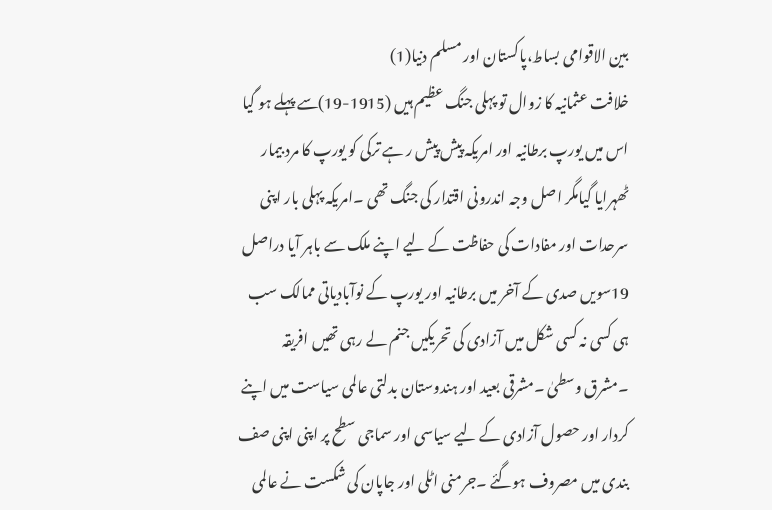بین الاقوامی بساط،پاکستان اور مسلم دنیا(1)
خلافت عثمانیہ کا زوال تو پہلی جنگ عظیم ہیں (1915-19)سے پہلے ہو گیا اس میں یورپ برطانیہ اور امریکہ پیش پیش ر ہے ترکی کو یورپ کا مرد بیمار ٹھہرایا گیامگر اصل وجہ اندرونی اقتدار کی جنگ تھی ۔امریکہ پہلی بار اپنی سرحدات اور مفادات کی حفاظت کے لیے اپنے ملک سے باہر آیا دراصل 19سویں صدی کے آخر میں برطانیہ اور یورپ کے نوآبادیاتی ممالک سب ہی کسی نہ کسی شکل میں آزادی کی تحریکیں جنم لے رہی تھیں افریقہ ۔مشرق وسطیٰ ۔مشرقی بعید اور ہندوستان بدلتی عالمی سیاست میں اپنے کردار اور حصول آزادی کے لیے سیاسی اور سماجی سطح پر اپنی اپنی صف بندی میں مصروف ہوگئے ۔جرمنی اٹلی اور جاپان کی شکست نے عالمی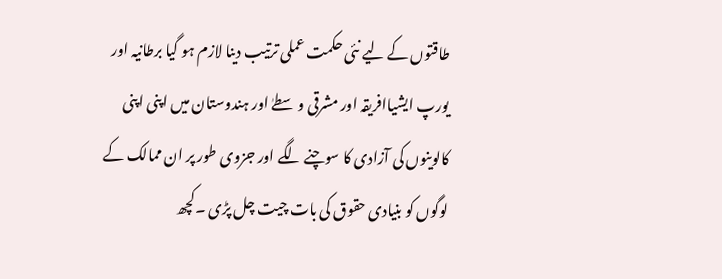طاقتوں کے لیے نئی حکمت عملی ترتیب دینا لازم ہو گیا برطانیہ اور یورپ ایشیاافریقہ اور مشرقی وسطےٰ اور ہندوستان میں اپنی اپنی کالوینوں کی آزادی کا سوچنے لگے اور جزوی طور پر ان ممالک کے لوگوں کو بنیادی حقوق کی بات چیت چل پڑی ۔کچھ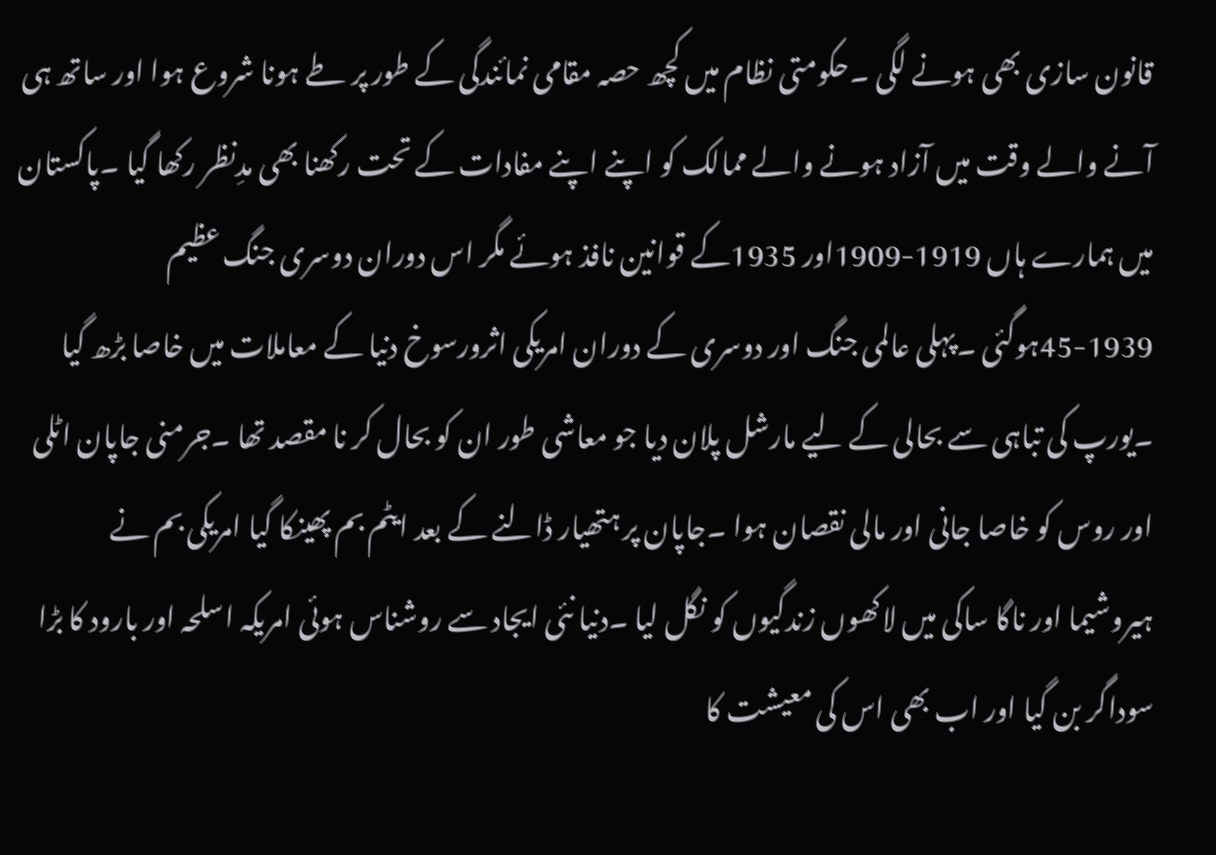قانون سازی بھی ہونے لگی ۔حکومتی نظام میں کچھ حصہ مقامی نمائندگی کے طور پر طے ہونا شروع ہوا اور ساتھ ہی آنے والے وقت میں آزاد ہونے والے ممالک کو اپنے اپنے مفادات کے تحت رکھنا بھی مدِنظر رکھا گیا ۔پاکستان میں ہمارے ہاں 1919-1909اور 1935کے قوانین نافذ ہوئے مگر اس دوران دوسری جنگ عظیم 1939-45ہوگئی ۔پہلی عالمی جنگ اور دوسری کے دوران امریکی اثرورسوخ دنیا کے معاملات میں خاصا بڑھ گیا ۔یورپ کی تباہی سے بحالی کے لیے مارشل پلان دیا جو معاشی طور ان کو بحال کر نا مقصد تھا ۔جرمنی جاپان اٹلی اور روس کو خاصا جانی اور مالی نقصان ہوا ۔جاپان پر ہتھیار ڈالنے کے بعد ایٹم بم پھینکا گیا امریکی بم نے ہیروشیما اور ناگا ساکی میں لاکھوں زندگیوں کو نگل لیا ۔دنیا نئی ایجاد سے روشناس ہوئی امریکہ اسلحہ اور بارود کا بڑا سوداگر بن گیا اور اب بھی اس کی معیشت کا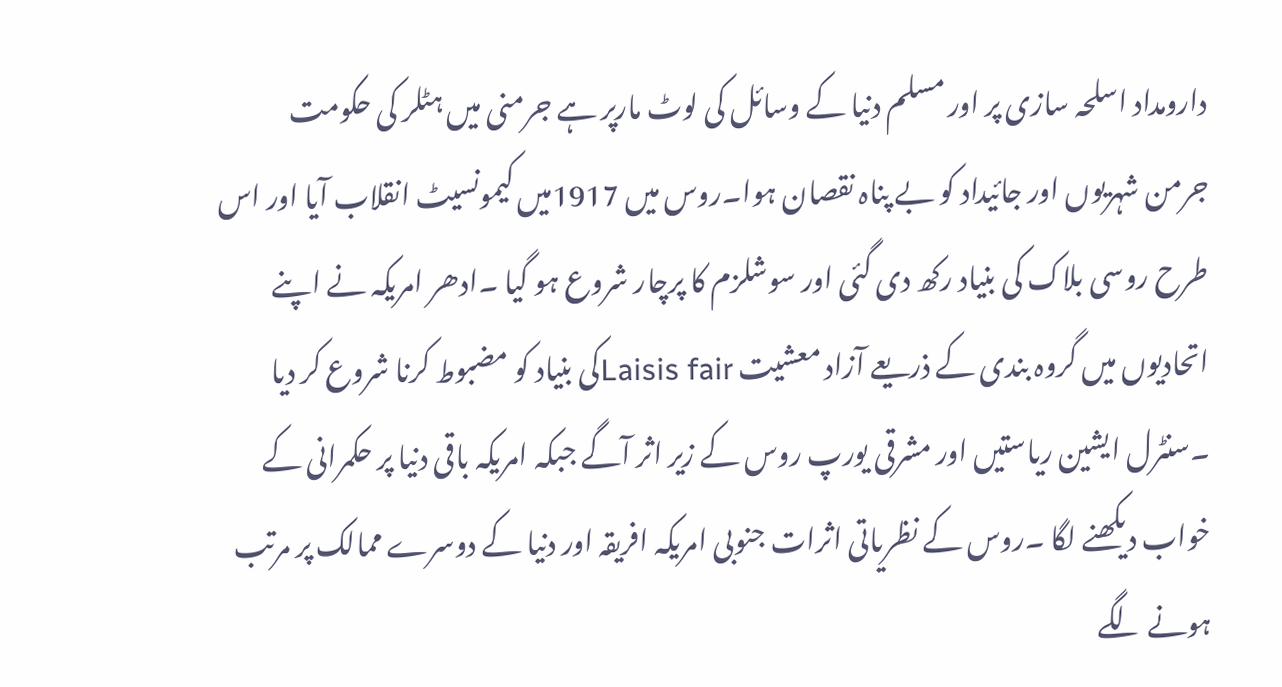دارومداد اسلحہ سازی پر اور مسلم دنیا کے وسائل کی لوٹ مارپر ہے جرمنی میں ہٹلر کی حکومت جرمن شہریوں اور جائیداد کو بے پناہ نقصان ہوا۔روس میں 1917میں کیمونسیٹ انقلاب آیا اور اس طرح روسی بلاک کی بنیاد رکھ دی گئی اور سوشلزم کا پرچار شروع ہو گیا ۔ادھر امریکہ نے اپنے اتحادیوں میں گروہ بندی کے ذریعے آزاد معشیت Laisis fairکی بنیاد کو مضبوط کرنا شروع کر دیا ۔سنٹرل ایشین ریاستیں اور مشرقی یورپ روس کے زیر اثر آگے جبکہ امریکہ باقی دنیا پر حکمرانی کے خواب دیکھنے لگا ۔روس کے نظریاتی اثرات جنوبی امریکہ افریقہ اور دنیا کے دوسرے ممالک پر مرتب ہونے لگے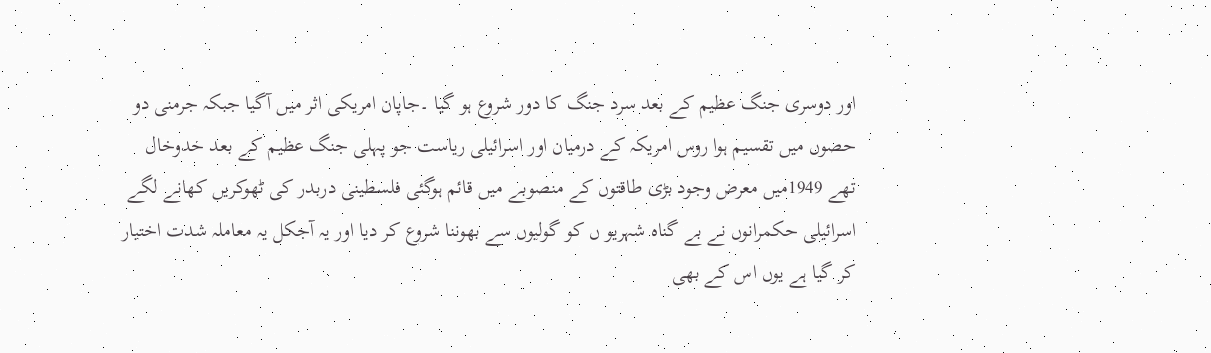اور دوسری جنگ عظیم کے بعد سرد جنگ کا دور شروع ہو گیا ۔جاپان امریکی اثر میں آگیا جبکہ جرمنی دو حصوں میں تقسیم ہوا روس امریکہ کے درمیان اور اسرائیلی ریاست جو پہلی جنگ عظیم کے بعد خدوخال تھے 1949میں معرض وجود بڑی طاقتوں کے منصوبے میں قائم ہوگئی فلسطینی دربدر کی ٹھوکریں کھانے لگے اسرائیلی حکمرانوں نے بے گناہ شہریو ں کو گولیوں سے بھوننا شروع کر دیا اور یہ آجکل یہ معاملہ شدت اختیار کر گیا ہے یوں اس کے بھی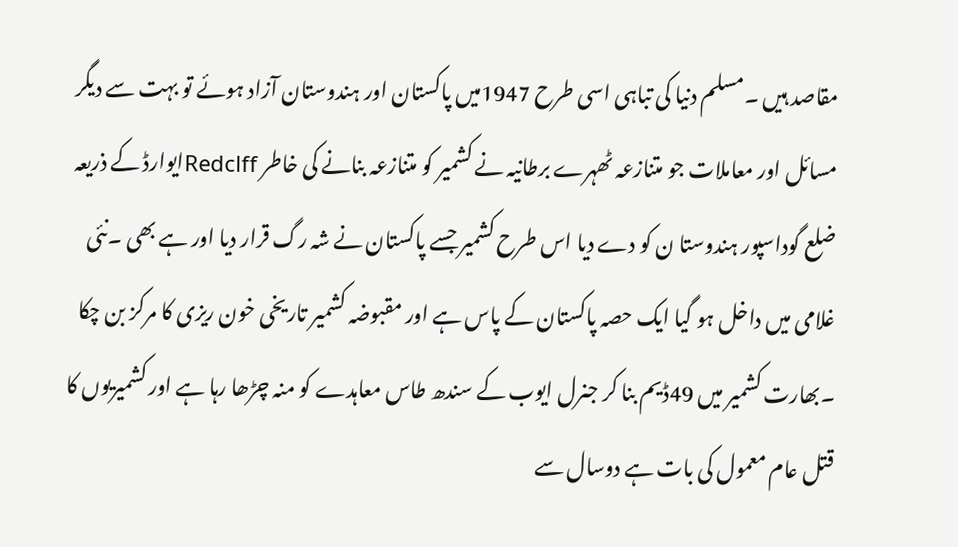مقاصد ہیں ۔مسلم دنیا کی تباہی اسی طرح 1947میں پاکستان اور ہندوستان آزاد ہوئے تو بہت سے دیگر مسائل اور معاملات جو متنازعہ ٹھہرے برطانیہ نے کشمیر کو متنازعہ بنانے کی خاطر Redclffایوارڈ کے ذریعہ ضلع گوداسپور ہندوستا ن کو دے دیا اس طرح کشمیر جسے پاکستان نے شہ رگ قرار دیا اور ہے بھی ۔نئی غلامی میں داخل ہو گیا ایک حصہ پاکستان کے پاس ہے اور مقبوضہ کشمیر تاریخی خون ریزی کا مرکز بن چکا ۔بھارت کشمیر میں 49ڈیم بنا کر جنرل ایوب کے سندھ طاس معاہدے کو منہ چڑھا رہا ہے اور کشمیریوں کا قتل عام معمول کی بات ہے دوسال سے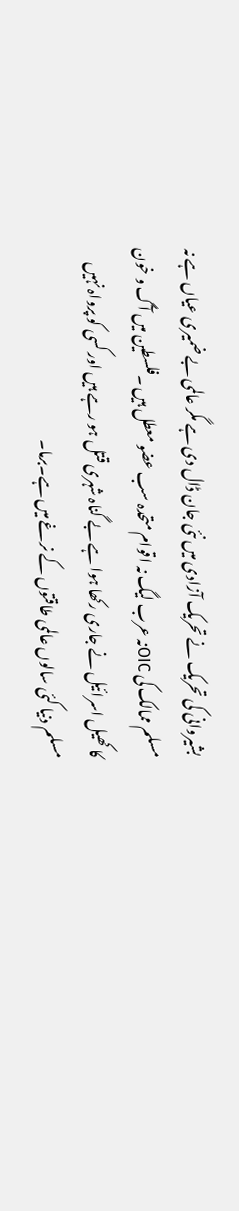بشیروانی کی تحریک نے تحریک آزادی میں نئی جان ڈال دی ہے مگر عالمی بے ضمیری عیاں ہے نہ مسلم ممالک کی OICنہ عرب لیگ نہ اقوام متحدہ سب عضو معطل ہیں ۔فلسطین میں آگ و خون کا کھیل اسرائیل نے جاری رکھا ہوا ہے بے گناہ شہری قتل ہو رہے ہیں اور کسی کو پرواہ نہیں مسلم دنیا کئی سالوں عالمی طاقتوں کے نرغے میں ہے۔برما۔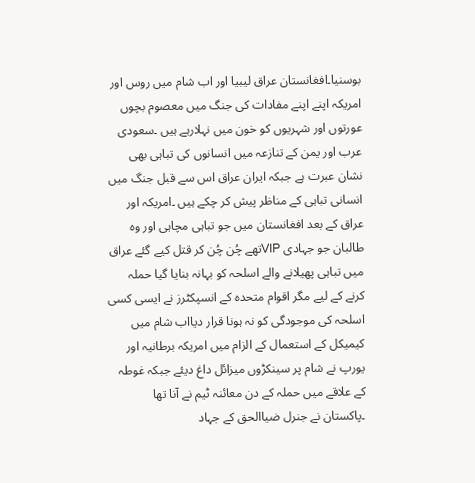بوسنیا۔افغانستان عراق لیبیا اور اب شام میں روس اور امریکہ اپنے اپنے مفادات کی جنگ میں معصوم بچوں عورتوں اور شہریوں کو خون میں نہلارہے ہیں ۔سعودی عرب اور یمن کے تنازعہ میں انسانوں کی تباہی بھی نشان عبرت ہے جبکہ ایران عراق اس سے قبل جنگ میں انسانی تباہی کے مناظر پیش کر چکے ہیں ۔امریکہ اور عراق کے بعد افغانستان میں جو تباہی مچاہی اور وہ طالبان جو جہادی VIPتھے چُن چُن کر قتل کیے گئے عراق میں تباہی پھیلانے والے اسلحہ کو بہانہ بنایا گیا حملہ کرنے کے لیے مگر اقوام متحدہ کے انسپکٹرز نے ایسی کسی اسلحہ کی موجودگی کو نہ ہونا قرار دیااب شام میں کیمیکل کے استعمال کے الزام میں امریکہ برطانیہ اور یورپ نے شام پر سینکڑوں میزائل داغ دیئے جبکہ غوطہ کے علاقے میں حملہ کے دن معائنہ ٹیم نے آنا تھا ۔پاکستان نے جنرل ضیاالحق کے جہاد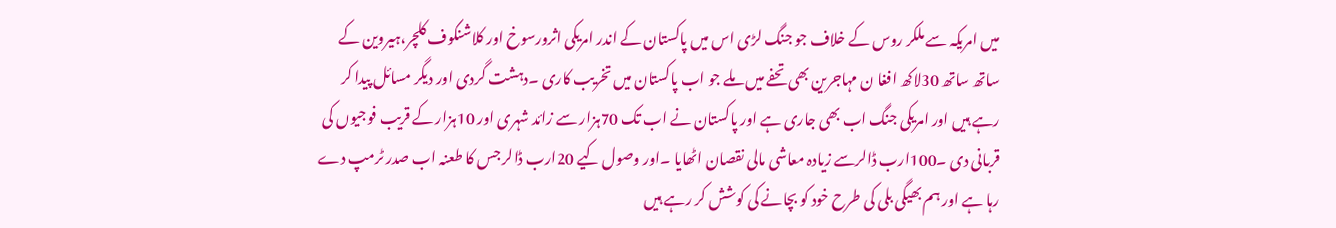میں امریکہ سے ملکر روس کے خلاف جو جنگ لڑی اس میں پاکستان کے اندر امریکی اثرورسوخ اور کلاشنکوف کلچر،ہیروین کے ساتھ ساتھ 30لاکھ افغا ن مہاجرین بھی تحفے میں ملے جو اب پاکستان میں تخریب کاری ۔دہشت گردی اور دیگر مسائل پیدا کر رہے ہیں اور امریکی جنگ اب بھی جاری ہے اور پاکستان نے اب تک 70ہزار سے زائد شہری اور 10ہزار کے قریب فوجیوں کی قربانی دی ۔100ارب ڈالرسے زیادہ معاشی مالی نقصان اٹھایا ۔اور وصول کیے 20ارب ڈالر جس کا طعنہ اب صدر ٹرمپ دے رہا ہے اور ہم بھیگی بلی کی طرح خود کو بچانے کی کوشش کر رہے ہیں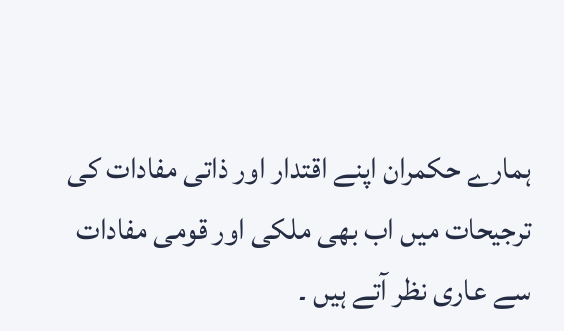ہمارے حکمران اپنے اقتدار اور ذاتی مفادات کی ترجیحات میں اب بھی ملکی اور قومی مفادات سے عاری نظر آتے ہیں ۔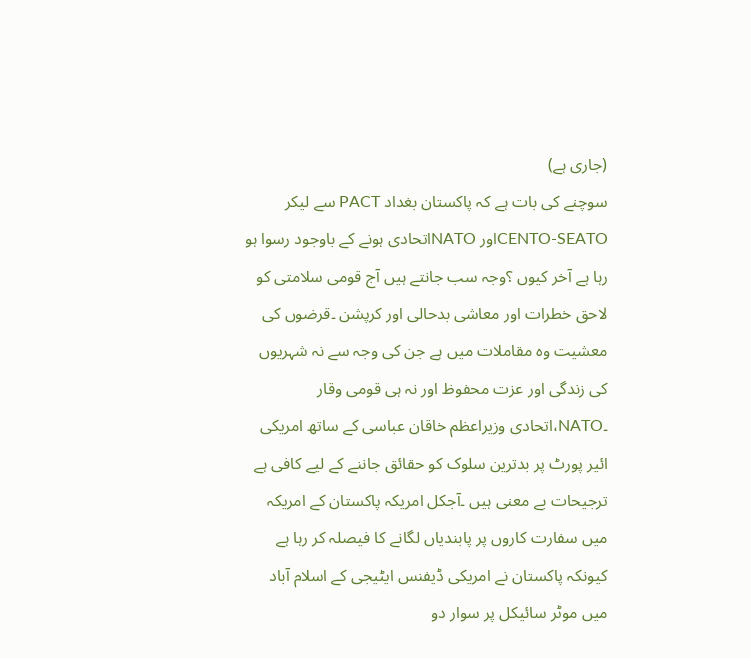(جاری ہے)
سوچنے کی بات ہے کہ پاکستان بغداد PACT سے لیکر CENTO-SEATOاور NATOاتحادی ہونے کے باوجود رسوا ہو رہا ہے آخر کیوں ؟وجہ سب جانتے ہیں آج قومی سلامتی کو لاحق خطرات اور معاشی بدحالی اور کرپشن ۔قرضوں کی معشیت وہ مقاملات میں ہے جن کی وجہ سے نہ شہریوں کی زندگی اور عزت محفوظ اور نہ ہی قومی وقار ۔NATO،اتحادی وزیراعظم خاقان عباسی کے ساتھ امریکی ائیر پورٹ پر بدترین سلوک کو حقائق جاننے کے لیے کافی ہے ترجیحات بے معنی ہیں ۔آجکل امریکہ پاکستان کے امریکہ میں سفارت کاروں پر پابندیاں لگانے کا فیصلہ کر رہا ہے کیونکہ پاکستان نے امریکی ڈیفنس ایٹیجی کے اسلام آباد میں موٹر سائیکل پر سوار دو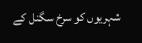شہریوں کو سرخ سگنل کے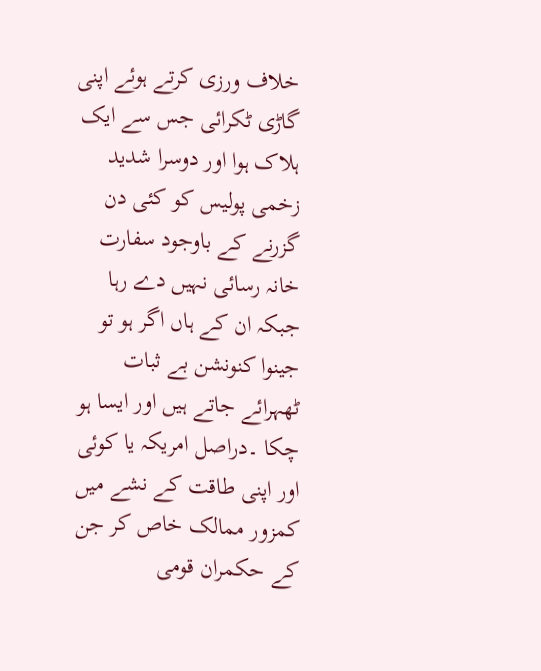خلاف ورزی کرتے ہوئے اپنی گاڑی ٹکرائی جس سے ایک ہلاک ہوا اور دوسرا شدید زخمی پولیس کو کئی دن گزرنے کے باوجود سفارت خانہ رسائی نہیں دے رہا جبکہ ان کے ہاں اگر ہو تو جینوا کنونشن بے ثبات ٹھہرائے جاتے ہیں اور ایسا ہو چکا ۔دراصل امریکہ یا کوئی اور اپنی طاقت کے نشے میں کمزور ممالک خاص کر جن کے حکمران قومی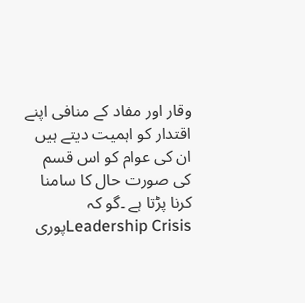وقار اور مفاد کے منافی اپنے اقتدار کو اہمیت دیتے ہیں ان کی عوام کو اس قسم کی صورت حال کا سامنا کرنا پڑتا ہے ۔گو کہ Leadership Crisisپوری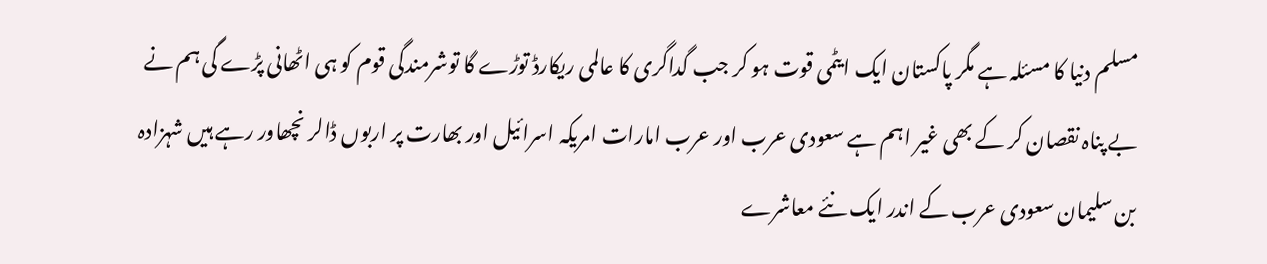مسلم دنیا کا مسئلہ ہے مگر پاکستان ایک ایٹمی قوت ہو کر جب گداگری کا عالمی ریکارڈ توڑے گا توشرمندگی قوم کو ہی اٹھانی پڑے گی ہم نے بے پناہ نقصان کر کے بھی غیر اہم ہے سعودی عرب اور عرب امارات امریکہ اسرائیل اور بھارت پر اربوں ڈالر نچھاور رہے ہیں شہزادہ بن سلیمان سعودی عرب کے اندر ایک نئے معاشرے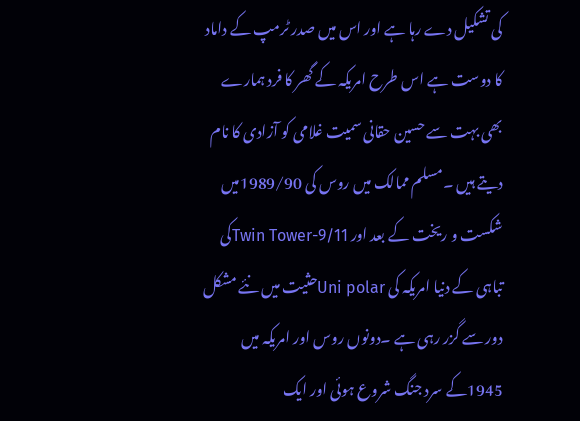کی تشکیل دے رہا ہے اور اس میں صدر ٹرمپ کے داماد کا دوست ہے اس طرح امریکہ کے گھر کا فرد ہمارے بھی بہت سے حسین حقانی سمیت غلامی کو آزادی کا نام دیتے ہیں ۔مسلم ممالک میں روس کی 1989/90میں شکست و ریخت کے بعد اور Twin Tower-9/11کی تباہی کے دنیا امریکہ کی Uni polarحثیت میں نئے مشکل دور سے گزر رہی ہے ۔دونوں روس اور امریکہ میں 1945کے سرد جنگ شروع ہوئی اور ایک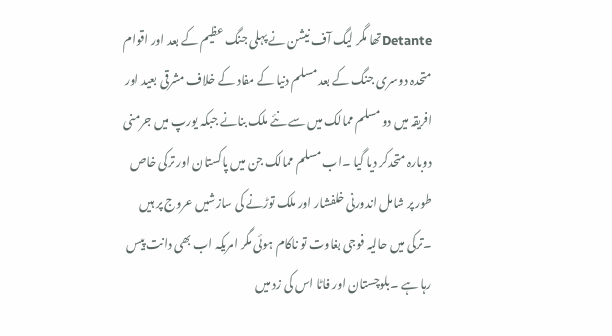Detanteتھا مگر لیگ آف نیشن نے پہلی جنگ عظیم کے بعد اور اقوام متحدہ دوسری جنگ کے بعد مسلم دنیا کے مفاد کے خلاف مشرقی بعید اور افریقہ میں دو مسلم ممالک میں سے نئے ملک بنانے جبکہ یورپ میں جرمنی دوبارہ متحدکر دیا گیا ۔اب مسلم ممالک جن میں پاکستان اور ترکی خاص طور پر شامل اندورنی خلفشار اور ملک توڑنے کی سازشیں عروج پر ہیں ۔ترکی میں حالیہ فوجی بغاوت تو ناکام ہوئی مگر امریکہ اب بھی دانت پیس رہا ہے ۔بلوچستان اور فاٹا اس کی زد میں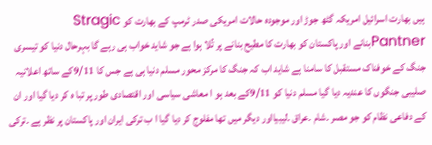ہیں بھارت اسرائیل امریکہ گٹھ جوڑ اور موجودہ حالات امریکی صدر ٹرمپ کے بھارت کو Stragic Pantnerبنانے اور پاکستان کو بھارت کا مطیح بنانے پر تُلا ہوا ہے جو شاید خواب ہی رہے گا بہرحال دنیا کو تیسری جنگ کے خوفناک مستقبل کا سامنا ہے شاید اب کہ جنگ کا مرکز محور مسلم دنیا ہی ہے جس کا 9/11کے ساتھ اعلانیہ صلیبی جنگوں کا عندیہ دیا گیا مسلم دنیا کو 9/11کے بعد ہو ا معاشی سیاسی اور اقتصادی طور پر تبا ہ کر دیا گیا اور ان کے دفاعی نظام کو جو مصر ۔شام ۔عراق ۔لیبیااور دیگر میں تھا مفلوج کر دیا گیا ا ب ترکی ایران اور پاکستان پر نظر ہے ۔ترکی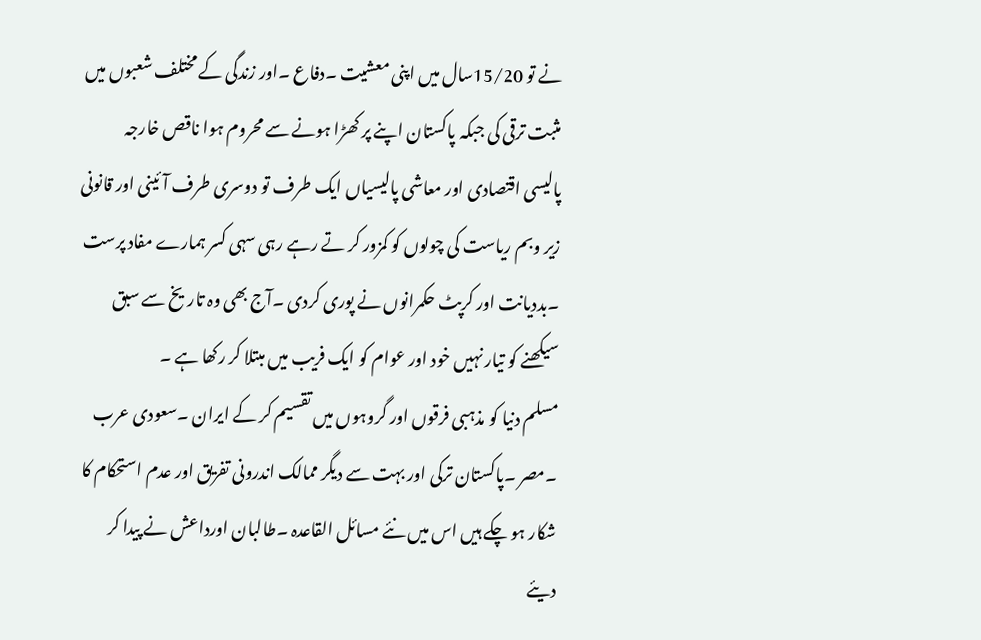نے تو 15/20سال میں اپنی معشیت ۔دفاع ۔اور زندگی کے مختلف شعبوں میں مثبت ترقی کی جبکہ پاکستان اپنے پر کھڑا ہونے سے محروم ہوا ناقص خارجہ پالیسی اقتصادی اور معاشی پالیسیاں ایک طرف تو دوسری طرف آئینی اور قانونی زیر وبم ریاست کی چولوں کو کمزور کر تے رہے رہی سہی کسر ہمارے مفاد پرست ۔بددیانت اور کرپٹ حکمرانوں نے پوری کردی ۔آج بھی وہ تاریخ سے سبق سیکھنے کو تیار نہیں خود اور عوام کو ایک فریب میں مبتلا کر رکھا ہے ۔
مسلم دنیا کو مذہبی فرقوں اور گروہوں میں تقسیم کر کے ایران ۔سعودی عرب ۔مصر ۔پاکستان ترکی اور بہت سے دیگر ممالک اندرونی تفریق اور عدم استحکام کا شکار ہو چکے ہیں اس میں نئے مسائل القاعدہ ۔طالبان اورداعش نے پیدا کر دیئے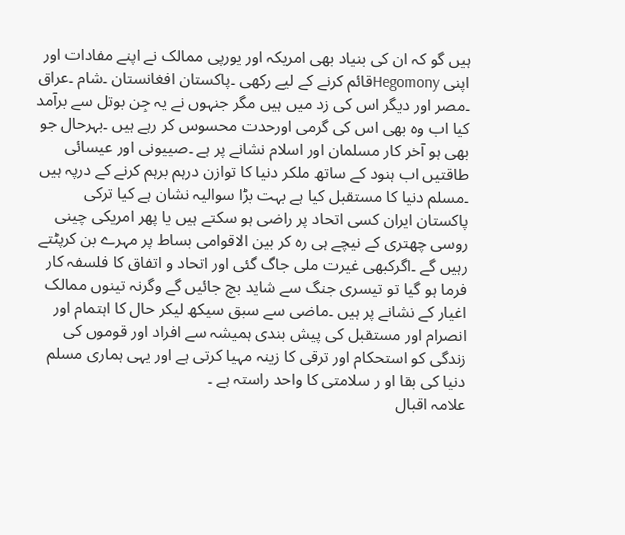ہیں گو کہ ان کی بنیاد بھی امریکہ اور یورپی ممالک نے اپنے مفادات اور اپنی Hegomonyقائم کرنے کے لیے رکھی ۔پاکستان افغانستان ۔شام ۔عراق ۔مصر اور دیگر اس کی زد میں ہیں مگر جنہوں نے یہ جِن بوتل سے برآمد کیا اب وہ بھی اس کی گرمی اورحدت محسوس کر رہے ہیں ۔بہرحال جو بھی ہو آخر کار مسلمان اور اسلام نشانے پر ہے ۔صییونی اور عیسائی طاقتیں اب ہنود کے ساتھ ملکر دنیا کا توازن درہم برہم کرنے کے درپہ ہیں ۔مسلم دنیا کا مستقبل کیا ہے بہت بڑا سوالیہ نشان ہے کیا ترکی پاکستان ایران کسی اتحاد پر راضی ہو سکتے ہیں یا پھر امریکی چینی روسی چھتری کے نیچے ہی رہ کر بین الاقوامی بساط پر مہرے بن کرپٹتے رہیں گے ۔اگرکبھی غیرت ملی جاگ گئی اور اتحاد و اتفاق کا فلسفہ کار فرما ہو گیا تو تیسری جنگ سے شاید بچ جائیں گے وگرنہ تینوں ممالک اغیار کے نشانے پر ہیں ۔ماضی سے سبق سیکھ لیکر حال کا اہتمام اور انصرام اور مستقبل کی پیش بندی ہمیشہ سے افراد اور قوموں کی زندگی کو استحکام اور ترقی کا زینہ مہیا کرتی ہے اور یہی ہماری مسلم دنیا کی بقا او ر سلامتی کا واحد راستہ ہے ۔
علامہ اقبال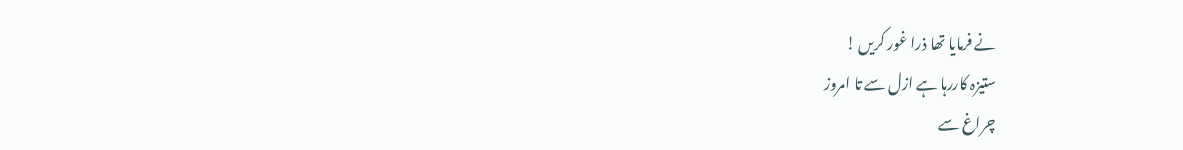نے فرمایا تھا ذرا غور کریں !
ستیزہ کاررہا ہے ازل سے تا امروز
چراغ سے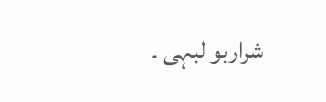شراربو لبہی ۔